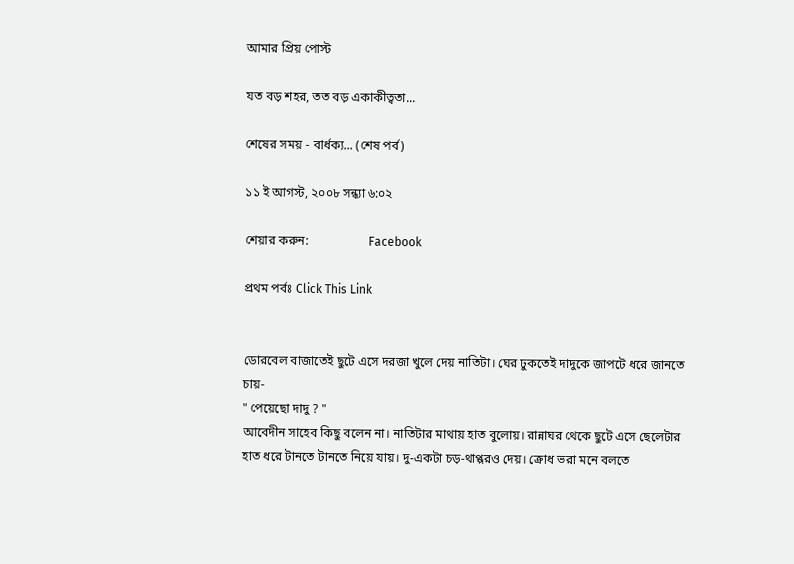আমার প্রিয় পোস্ট

যত বড় শহর, তত বড় একাকীত্বতা...

শেষের সময় - বার্ধক্য... (শেষ পর্ব)

১১ ই আগস্ট, ২০০৮ সন্ধ্যা ৬:০২

শেয়ার করুন:                   Facebook

প্রথম পর্বঃ Click This Link


ডোরবেল বাজাতেই ছুটে এসে দরজা খুলে দেয় নাতিটা। ঘের ঢুকতেই দাদুকে জাপটে ধরে জানতে চায়-
" পেয়েছো দাদু ? "
আবেদীন সাহেব কিছু বলেন না। নাতিটার মাথায় হাত বুলোয়। রান্নাঘর থেকে ছুটে এসে ছেলেটার হাত ধরে টানতে টানতে নিয়ে যায়। দু-একটা চড়-থাপ্পরও দেয়। ক্রোধ ভরা মনে বলতে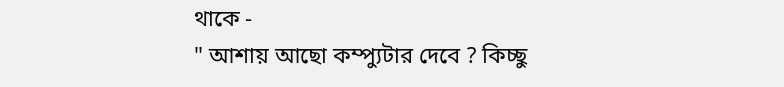থাকে -
" আশায় আছো কম্প্যুটার দেবে ? কিচ্ছু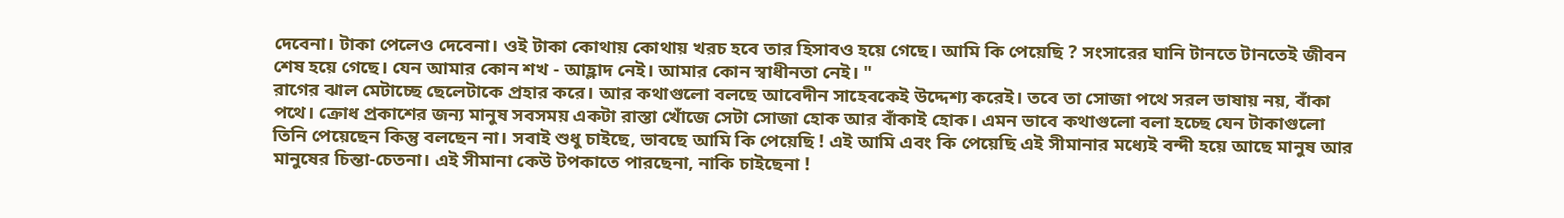দেবেনা। টাকা পেলেও দেবেনা। ওই টাকা কোথায় কোথায় খরচ হবে তার হিসাবও হয়ে গেছে। আমি কি পেয়েছি ? সংসারের ঘানি টানতে টানতেই জীবন শেষ হয়ে গেছে। যেন আমার কোন শখ - আহ্লাদ নেই। আমার কোন স্বাধীনতা নেই। "
রাগের ঝাল মেটাচ্ছে ছেলেটাকে প্রহার করে। আর কথাগুলো বলছে আবেদীন সাহেবকেই উদ্দেশ্য করেই। তবে তা সোজা পথে সরল ভাষায় নয়, বাঁকা পথে। ক্রোধ প্রকাশের জন্য মানুষ সবসময় একটা রাস্তা খোঁজে সেটা সোজা হোক আর বাঁকাই হোক। এমন ভাবে কথাগুলো বলা হচ্ছে যেন টাকাগুলো তিনি পেয়েছেন কিন্তু বলছেন না। সবাই শুধু চাইছে, ভাবছে আমি কি পেয়েছি ! এই আমি এবং কি পেয়েছি এই সীমানার মধ্যেই বন্দী হয়ে আছে মানুষ আর মানুষের চিন্তা-চেতনা। এই সীমানা কেউ টপকাতে পারছেনা, নাকি চাইছেনা !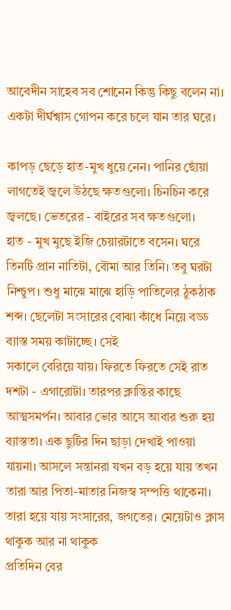আবেদীন সাহেব সব শোনেন কিন্তু কিছু বলেন না। একটা দীর্ঘশ্বাস গোপন করে চলে যান তার ঘরে।

কাপড় ছেড়ে হাত-মুখ ধুয়ে নেন। পানির ছোঁয়া লাগতেই জ্বলে উঠছে ক্ষতগুলো। চিনচিন করে জ্বলছে। ভেতরের - বাইরের সব ক্ষতগুলো।
হাত - মুখ মুছে ইজি চেয়ারটাতে বসেন। ঘরে তিনটি প্রান নাতিটা, বৌমা আর তিনি। তবু ঘরটা নিশ্চুপ। শুধু মাঝে মাঝে হাড়ি পাতিলের ঠুকঠাক শব্দ। ছেলেটা সংসারের বোঝা কাঁধে নিয়ে বড্ড ব্যাস্ত সময় কাটাচ্ছে। সেই
সকালে বেরিয়ে যায়। ফিরতে ফিরতে সেই রাত দশটা - এগারোটা। তারপর ক্লান্তির কাছে আত্মসমর্পন। আবার ভোর আসে আবার শুরু হয় ব্যাস্ততা। এক ছুটির দিন ছাড়া দেখাই পাওয়া যায়না। আসলে সন্তানরা যখন বড় হয়ে যায় তখন তারা আর পিতা-মাতার নিজস্ব সম্পত্তি থাকেনা। তারা হয়ে যায় সংসারের, জগতের। মেয়েটাও ক্লাস থাকুক আর না থাকুক
প্রতিদিন বের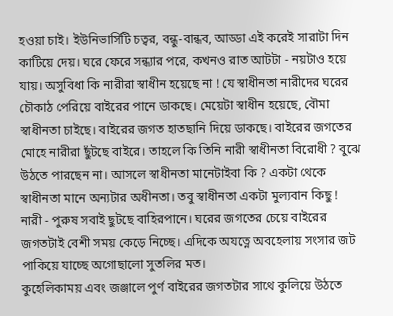হওয়া চাই। ইউনিভার্সিটি চত্বর, বন্ধু-বান্ধব, আড্ডা এই করেই সারাটা দিন কাটিয়ে দেয়। ঘরে ফেরে সন্ধ্যার পরে, কখনও রাত আটটা - নয়টাও হয়ে যায়। অসুবিধা কি নারীরা স্বাধীন হয়েছে না ! যে স্বাধীনতা নারীদের ঘরের চৌকাঠ পেরিয়ে বাইরের পানে ডাকছে। মেয়েটা স্বাধীন হয়েছে, বৌমা স্বাধীনতা চাইছে। বাইরের জগত হাতছানি দিয়ে ডাকছে। বাইরের জগতের মোহে নারীরা ছুঁটছে বাইরে। তাহলে কি তিনি নারী স্বাধীনতা বিরোধী ? বুঝে উঠতে পারছেন না। আসলে স্বাধীনতা মানেটাইবা কি ? একটা থেকে স্বাধীনতা মানে অন্যটার অধীনতা। তবু স্বাধীনতা একটা মুল্যবান কিছু ! নারী - পুরুষ সবাই ছুটছে বাহিরপানে। ঘরের জগতের চেয়ে বাইরের জগতটাই বেশী সময় কেড়ে নিচ্ছে। এদিকে অযত্নে অবহেলায় সংসার জট পাকিয়ে যাচ্ছে অগোছালো সুতলির মত।
কুহেলিকাময় এবং জঞ্জালে পুর্ণ বাইরের জগতটার সাথে কুলিয়ে উঠতে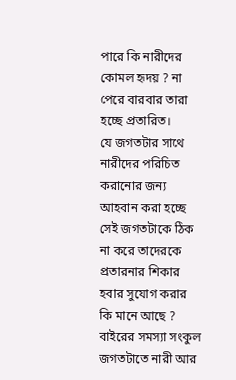পারে কি নারীদের কোমল হৃদয় ? না পেরে বারবার তারা হচ্ছে প্রতারিত।
যে জগতটার সাথে নারীদের পরিচিত করানোর জন্য আহবান করা হচ্ছে সেই জগতটাকে ঠিক না করে তাদেরকে প্রতারনার শিকার হবার সুযোগ করার কি মানে আছে ? বাইরের সমস্যা সংকুল জগতটাতে নারী আর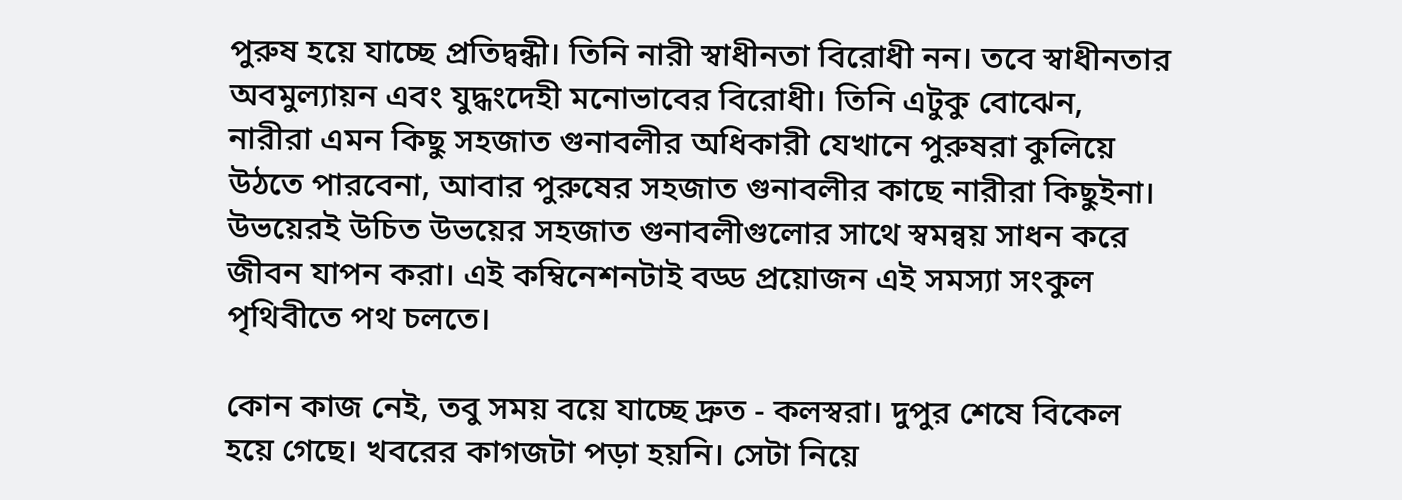পুরুষ হয়ে যাচ্ছে প্রতিদ্বন্ধী। তিনি নারী স্বাধীনতা বিরোধী নন। তবে স্বাধীনতার অবমুল্যায়ন এবং যুদ্ধংদেহী মনোভাবের বিরোধী। তিনি এটুকু বোঝেন, নারীরা এমন কিছু সহজাত গুনাবলীর অধিকারী যেখানে পুরুষরা কুলিয়ে উঠতে পারবেনা, আবার পুরুষের সহজাত গুনাবলীর কাছে নারীরা কিছুইনা। উভয়েরই উচিত উভয়ের সহজাত গুনাবলীগুলোর সাথে স্বমন্বয় সাধন করে জীবন যাপন করা। এই কম্বিনেশনটাই বড্ড প্রয়োজন এই সমস্যা সংকুল পৃথিবীতে পথ চলতে।

কোন কাজ নেই, তবু সময় বয়ে যাচ্ছে দ্রুত - কলস্বরা। দুপুর শেষে বিকেল হয়ে গেছে। খবরের কাগজটা পড়া হয়নি। সেটা নিয়ে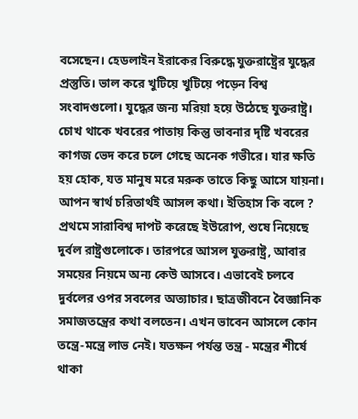বসেছেন। হেডলাইন ইরাকের বিরুদ্ধে যুক্তরাষ্ট্রের যুদ্ধের প্রস্তুতি। ভাল করে খুটিয়ে খুটিয়ে পড়েন বিশ্ব সংবাদগুলো। যুদ্ধের জন্য মরিয়া হয়ে উঠেছে যুক্তরাষ্ট্র।
চোখ থাকে খবরের পাতায় কিন্তু ভাবনার দৃষ্টি খবরের কাগজ ভেদ করে চলে গেছে অনেক গভীরে। যার ক্ষতি হয় হোক, যত মানুষ মরে মরুক তাতে কিছু আসে যায়না। আপন স্বার্থ চরিতার্থই আসল কথা। ইতিহাস কি বলে ? প্রথমে সারাবিশ্ব দাপট করেছে ইউরোপ, শুষে নিয়েছে দুর্বল রাষ্ট্রগুলোকে। তারপরে আসল যুক্তরাষ্ট্র, আবার সময়ের নিয়মে অন্য কেউ আসবে। এভাবেই চলবে দুর্বলের ওপর সবলের অত্যাচার। ছাত্রজীবনে বৈজ্ঞানিক সমাজতন্ত্রের কথা বলতেন। এখন ভাবেন আসলে কোন তন্ত্রে-মন্ত্রে লাভ নেই। যতক্ষন পর্যন্ত তন্ত্র - মন্ত্রের শীর্ষে থাকা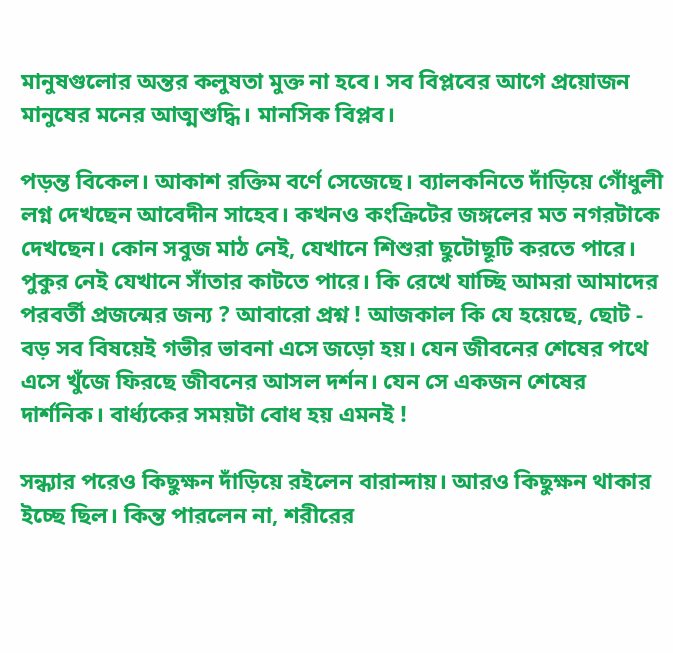মানুষগুলোর অন্তর কলুষতা মুক্ত না হবে। সব বিপ্লবের আগে প্রয়োজন মানুষের মনের আত্মশুদ্ধি। মানসিক বিপ্লব।

পড়ন্ত বিকেল। আকাশ রক্তিম বর্ণে সেজেছে। ব্যালকনিতে দাঁড়িয়ে গোঁধুলী
লগ্ন দেখছেন আবেদীন সাহেব। কখনও কংক্রিটের জঙ্গলের মত নগরটাকে দেখছেন। কোন সবুজ মাঠ নেই, যেখানে শিশুরা ছুটোছূটি করতে পারে। পুকুর নেই যেখানে সাঁতার কাটতে পারে। কি রেখে যাচ্ছি আমরা আমাদের পরবর্তী প্রজন্মের জন্য ? আবারো প্রশ্ন ! আজকাল কি যে হয়েছে, ছোট - বড় সব বিষয়েই গভীর ভাবনা এসে জড়ো হয়। যেন জীবনের শেষের পথে এসে খুঁজে ফিরছে জীবনের আসল দর্শন। যেন সে একজন শেষের দার্শনিক। বার্ধ্যকের সময়টা বোধ হয় এমনই !

সন্ধ্যার পরেও কিছুক্ষন দাঁড়িয়ে রইলেন বারান্দায়। আরও কিছুক্ষন থাকার ইচ্ছে ছিল। কিন্ত পারলেন না, শরীরের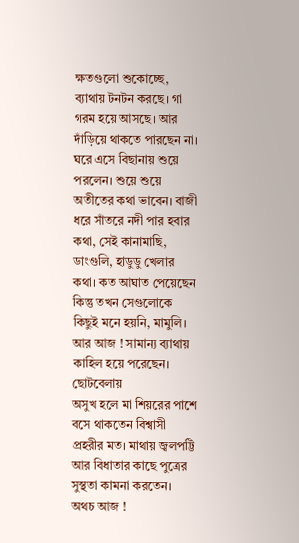ক্ষতগুলো শুকোচ্ছে, ব্যাথায় টনটন করছে। গা গরম হয়ে আসছে। আর দাঁড়িয়ে থাকতে পারছেন না। ঘরে এসে বিছানায় শুয়ে পরলেন। শুয়ে শুয়ে অতীতের কথা ভাবেন। বাজী ধরে সাঁতরে নদী পার হবার কথা, সেই কানামাছি, ডাংগুলি, হাডুডু খেলার কথা। কত আঘাত পেয়েছেন কিন্তু তখন সেগুলোকে কিছুই মনে হয়নি, মামুলি। আর আজ ! সামান্য ব্যাথায় কাহিল হয়ে পরেছেন। ছোটবেলায়
অসুখ হলে মা শিয়রের পাশে বসে থাকতেন বিশ্বাসী প্রহরীর মত। মাথায় জ্বলপট্টি আর বিধাতার কাছে পুত্রের সুস্থতা কামনা করতেন। অথচ আজ !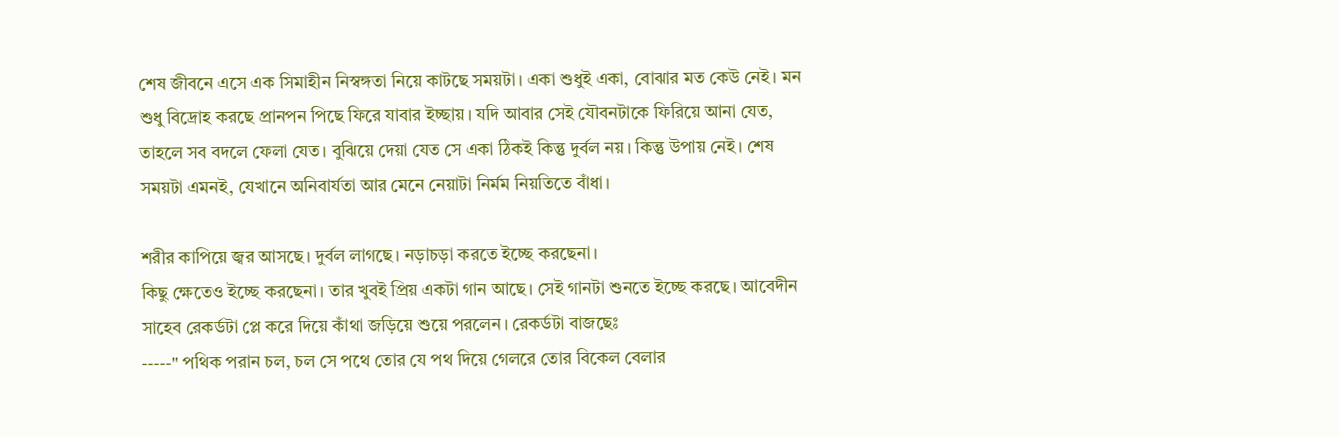শেষ জীবনে এসে এক সিমাহীন নিস্বঙ্গতা নিয়ে কাটছে সময়টা। একা শুধুই একা, বোঝার মত কেউ নেই। মন শুধু বিদ্রোহ করছে প্রানপন পিছে ফিরে যাবার ইচ্ছায়। যদি আবার সেই যৌবনটাকে ফিরিয়ে আনা যেত, তাহলে সব বদলে ফেলা যেত। বুঝিয়ে দেয়া যেত সে একা ঠিকই কিন্তু দুর্বল নয়। কিন্তু উপায় নেই। শেষ সময়টা এমনই, যেখানে অনিবার্যতা আর মেনে নেয়াটা নির্মম নিয়তিতে বাঁধা।

শরীর কাপিয়ে জ্বর আসছে। দুর্বল লাগছে। নড়াচড়া করতে ইচ্ছে করছেনা।
কিছু ক্ষেতেও ইচ্ছে করছেনা। তার খুবই প্রিয় একটা গান আছে। সেই গানটা শুনতে ইচ্ছে করছে। আবেদীন সাহেব রেকর্ডটা প্লে করে দিয়ে কাঁথা জড়িয়ে শুয়ে পরলেন। রেকর্ডটা বাজছেঃ
-----" পথিক পরান চল, চল সে পথে তোর যে পথ দিয়ে গেলরে তোর বিকেল বেলার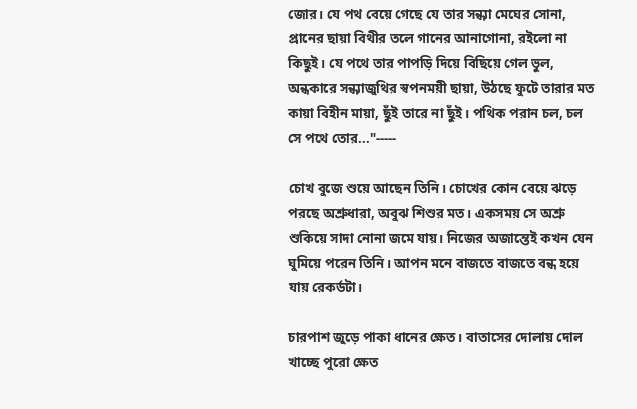জোর। যে পথ বেয়ে গেছে যে তার সন্ধ্যা মেঘের সোনা, প্রানের ছায়া বিথীর তলে গানের আনাগোনা, রইলো না কিছুই। যে পথে তার পাপড়ি দিয়ে বিছিয়ে গেল ভুল, অন্ধকারে সন্ধ্যাজুথির স্বপনময়ী ছায়া, উঠছে ফুটে তারার মত কায়া বিহীন মায়া, ছুঁই তারে না ছুঁই। পথিক পরান চল, চল সে পথে তোর..."-----

চোখ বুজে শুয়ে আছেন তিনি। চোখের কোন বেয়ে ঝড়ে পরছে অশ্রুধারা, অবুঝ শিশুর মত। একসময় সে অশ্রু শুকিয়ে সাদা নোনা জমে যায়। নিজের অজান্তেই কখন যেন ঘুমিয়ে পরেন তিনি। আপন মনে বাজতে বাজতে বন্ধ হয়ে যায় রেকর্ডটা।

চারপাশ জুড়ে পাকা ধানের ক্ষেত। বাতাসের দোলায় দোল খাচ্ছে পুরো ক্ষেত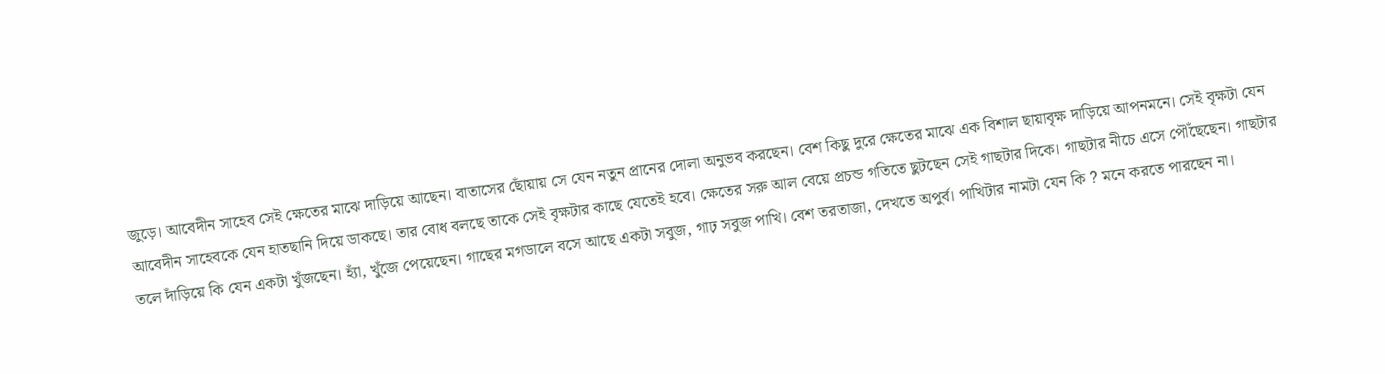জুড়ে। আবেদীন সাহেব সেই ক্ষেতের মাঝে দাড়িয়ে আছেন। বাতাসের ছোঁয়ায় সে যেন নতুন প্রানের দোলা অনুভব করছেন। বেশ কিছু দুরে ক্ষেতের মাঝে এক বিশাল ছায়াবৃক্ষ দাড়িয়ে আপনমনে। সেই বৃক্ষটা যেন আবেদীন সাহেবকে যেন হাতছানি দিয়ে ডাকছে। তার বোধ বলছে তাকে সেই বৃক্ষটার কাছে যেতেই হবে। ক্ষেতের সরু আল বেয়ে প্রচন্ড গতিতে ছুটছেন সেই গাছটার দিকে। গাছটার নীচে এসে পৌঁছেছেন। গাছটার তলে দাঁড়িয়ে কি যেন একটা খুঁজছেন। হ্যাঁ, খুঁজে পেয়েছেন। গাছের মগডালে বসে আছে একটা সবুজ, গাঢ় সবুজ পাখি। বেশ তরতাজা, দেখতে অপুর্ব। পাখিটার নামটা যেন কি ? মনে করতে পারছেন না।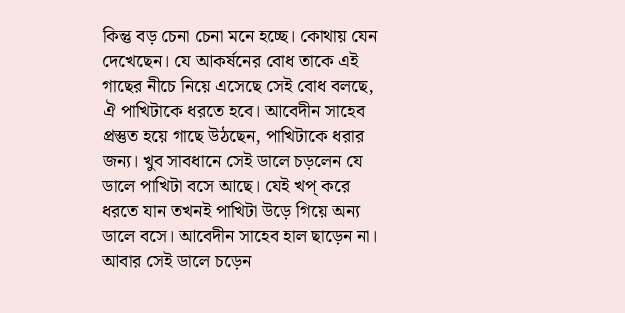কিন্তু বড় চেনা চেনা মনে হচ্ছে। কোথায় যেন দেখেছেন। যে আকর্ষনের বোধ তাকে এই গাছের নীচে নিয়ে এসেছে সেই বোধ বলছে, ঐ পাখিটাকে ধরতে হবে। আবেদীন সাহেব প্রস্তুত হয়ে গাছে উঠছেন, পাখিটাকে ধরার জন্য। খুব সাবধানে সেই ডালে চড়লেন যে ডালে পাখিটা বসে আছে। যেই খপ্ করে ধরতে যান তখনই পাখিটা উড়ে গিয়ে অন্য ডালে বসে। আবেদীন সাহেব হাল ছাড়েন না। আবার সেই ডালে চড়েন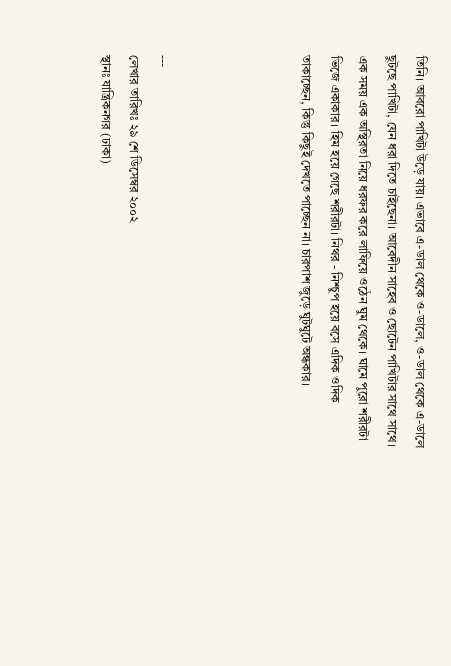তিনি। আবরো পাখিটা উড়ে যায়। এভাবে এ-ডাল থেকে ও-ডালে, ও-ডাল থেকে এ-ডালে ছুটছে পাখিটা, যেন ধরা দিতে চাইছেনা। আবেদীন সাহেব ও ছোটেন পাখিটার সাথে সাথে।
এক সময় এক অস্থিরতা নিয়ে ধরফর করে লাফিয়ে ওঠেন ঘুম থেকে। ঘামে পুরো শরীরটা ভিজে একাকার। হিম হয়ে গেছে শরীরটা। নিথর - নিশ্চুপ হয়ে বসে এদিক ওদিক তাকাচ্ছেন, কিন্তু কিছুই দেখতে পাচ্ছেন না। চারপাশ জুড়ে ঘুটঘুটে অন্ধকার।




---
লেখার তারিখঃ ২৯ শে ডিসেম্বর ২০০২
স্থানঃ যান্ত্রিকনগর (ঢাকা)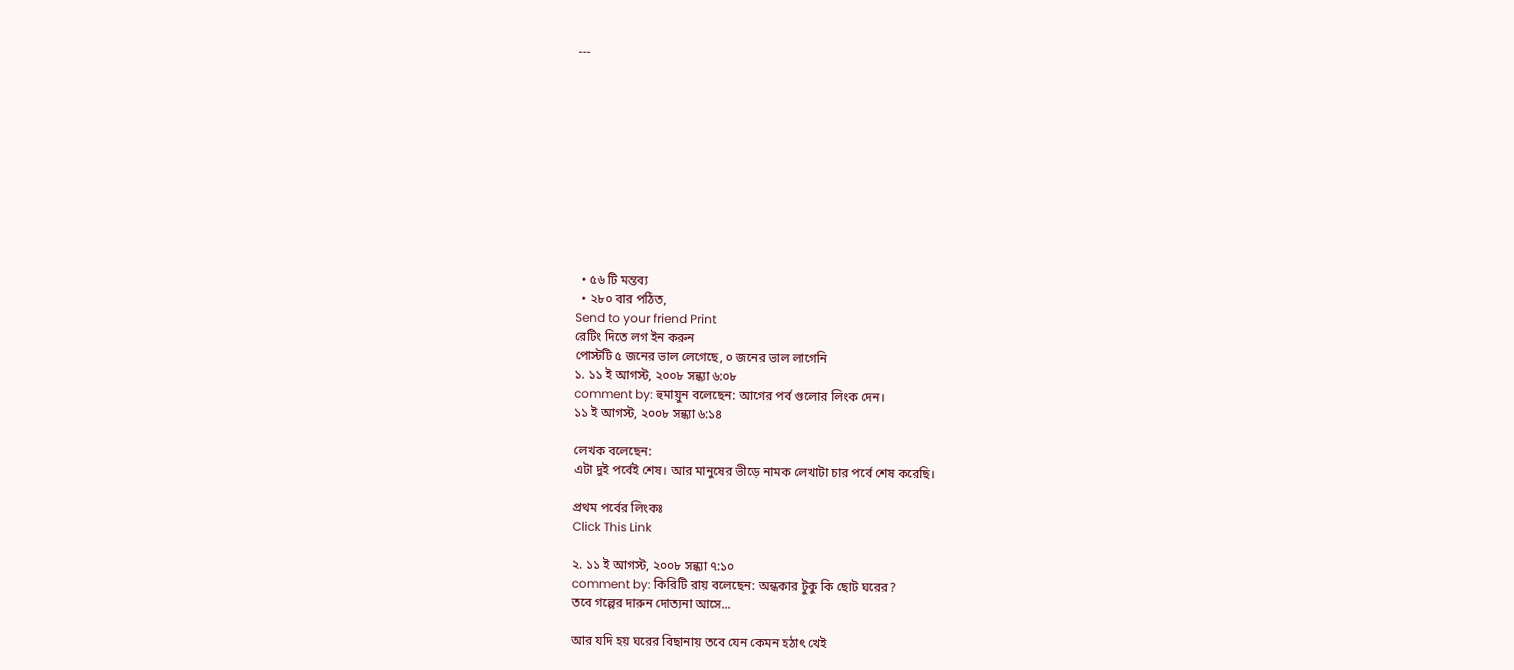---











  • ৫৬ টি মন্তব্য
  • ২৮০ বার পঠিত,
Send to your friend Print
রেটিং দিতে লগ ইন করুন
পোস্টটি ৫ জনের ভাল লেগেছে, ০ জনের ভাল লাগেনি
১. ১১ ই আগস্ট, ২০০৮ সন্ধ্যা ৬:০৮
comment by: হুমায়ুন বলেছেন: আগের পর্ব গুলোর লিংক দেন।
১১ ই আগস্ট, ২০০৮ সন্ধ্যা ৬:১৪

লেখক বলেছেন:
এটা দুই পর্বেই শেষ। আর মানুষের ভীড়ে নামক লেখাটা চার পর্বে শেষ করেছি।

প্রথম পর্বের লিংকঃ
Click This Link

২. ১১ ই আগস্ট, ২০০৮ সন্ধ্যা ৭:১০
comment by: কিরিটি রায় বলেছেন: অন্ধকার টুকু কি ছোট ঘরের?
তবে গল্পের দারুন দোত্যনা আসে...

আর যদি হয় ঘরের বিছানায় তবে যেন কেমন হঠাৎ খেই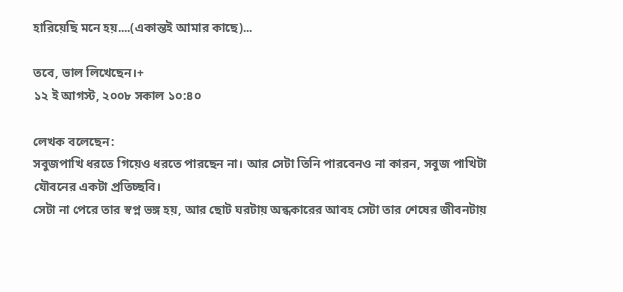হারিয়েছি মনে হয়....(একান্তই আমার কাছে)...

তবে, ভাল লিখেছেন।+
১২ ই আগস্ট, ২০০৮ সকাল ১০:৪০

লেখক বলেছেন:
সবুজপাখি ধরতে গিয়েও ধরতে পারছেন না। আর সেটা তিনি পারবেনও না কারন, সবুজ পাখিটা যৌবনের একটা প্রতিচ্ছবি।
সেটা না পেরে তার স্বপ্ন ভঙ্গ হয়, আর ছোট ঘরটায় অন্ধকারের আবহ সেটা তার শেষের জীবনটায়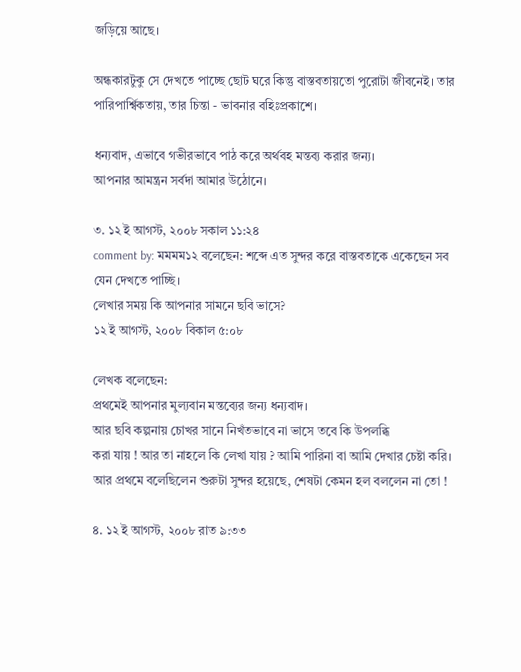জড়িয়ে আছে।

অন্ধকারটুকু সে দেখতে পাচ্ছে ছোট ঘরে কিন্তু বাস্তবতায়তো পুরোটা জীবনেই। তার পারিপার্শ্বিকতায়, তার চিন্তা - ভাবনার বহিঃপ্রকাশে।

ধন্যবাদ, এভাবে গভীরভাবে পাঠ করে অর্থবহ মন্তব্য করার জন্য।
আপনার আমন্ত্রন সর্বদা আমার উঠোনে।

৩. ১২ ই আগস্ট, ২০০৮ সকাল ১১:২৪
comment by: মমমম১২ বলেছেন: শব্দে এত সুন্দর করে বাস্তবতাকে একেছেন সব যেন দেখতে পাচ্ছি।
লেখার সময় কি আপনার সামনে ছবি ভাসে?
১২ ই আগস্ট, ২০০৮ বিকাল ৫:০৮

লেখক বলেছেন:
প্রথমেই আপনার মুল্যবান মন্তব্যের জন্য ধন্যবাদ।
আর ছবি কল্পনায় চোখর সানে নিখঁতভাবে না ভাসে তবে কি উপলব্ধি
করা যায় ! আর তা নাহলে কি লেখা যায় ? আমি পারিনা বা আমি দেখার চেষ্টা করি।
আর প্রথমে বলেছিলেন শুরুটা সুন্দর হয়েছে, শেষটা কেমন হল বললেন না তো !

৪. ১২ ই আগস্ট, ২০০৮ রাত ৯:৩৩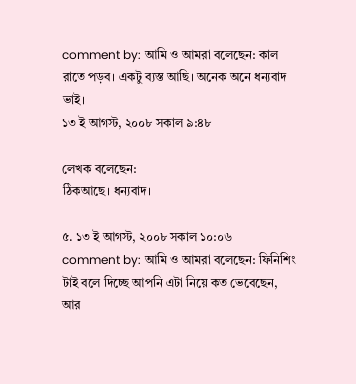comment by: আমি ও আমরা বলেছেন: কাল রাতে পড়ব। একটু ব্যস্ত আছি। অনেক অনে ধন্যবাদ ভাই।
১৩ ই আগস্ট, ২০০৮ সকাল ৯:৪৮

লেখক বলেছেন:
ঠিকআছে। ধন্যবাদ।

৫. ১৩ ই আগস্ট, ২০০৮ সকাল ১০:০৬
comment by: আমি ও আমরা বলেছেন: ফিনিশিং টাই বলে দিচ্ছে আপনি এটা নিয়ে কত ভেবেছেন, আর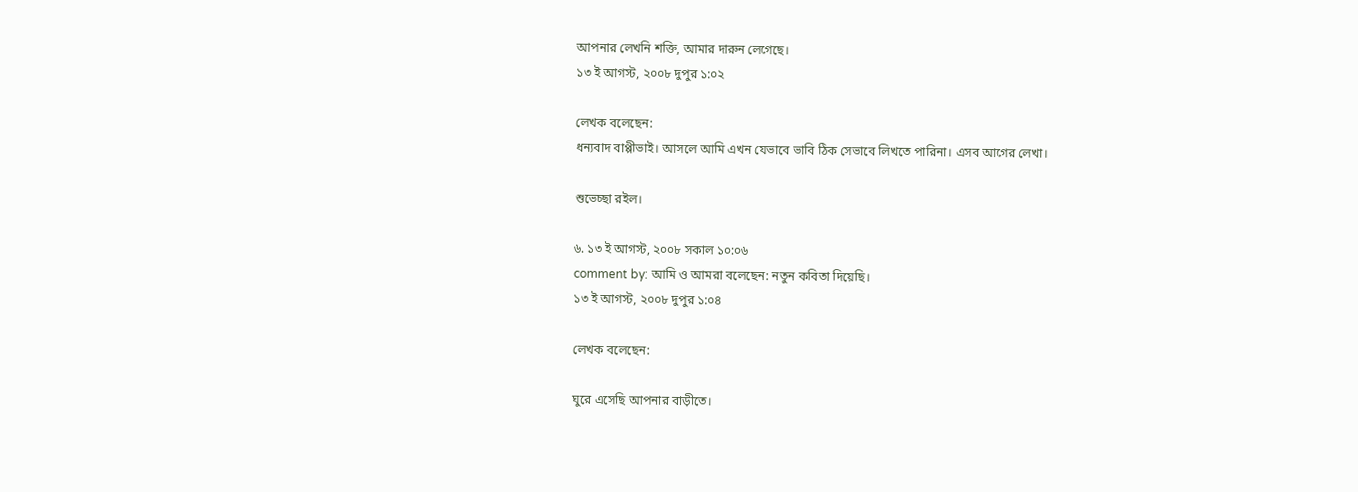আপনার লেখনি শক্তি, আমার দারুন লেগেছে।
১৩ ই আগস্ট, ২০০৮ দুপুর ১:০২

লেখক বলেছেন:
ধন্যবাদ বাপ্পীভাই। আসলে আমি এখন যেভাবে ভাবি ঠিক সেভাবে লিখতে পারিনা। এসব আগের লেখা।

শুভেচ্ছা রইল।

৬. ১৩ ই আগস্ট, ২০০৮ সকাল ১০:০৬
comment by: আমি ও আমরা বলেছেন: নতুন কবিতা দিয়েছি।
১৩ ই আগস্ট, ২০০৮ দুপুর ১:০৪

লেখক বলেছেন:

ঘুরে এসেছি আপনার বাড়ীতে।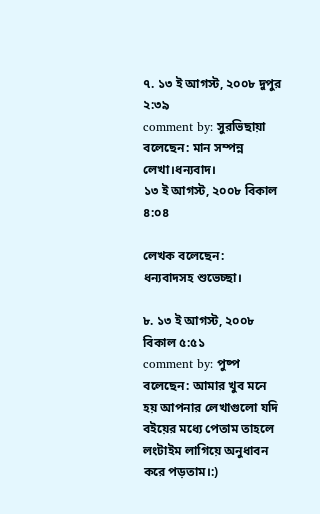৭. ১৩ ই আগস্ট, ২০০৮ দুপুর ২:৩৯
comment by: সুরভিছায়া বলেছেন: মান সম্পন্ন লেখা।ধন্যবাদ।
১৩ ই আগস্ট, ২০০৮ বিকাল ৪:০৪

লেখক বলেছেন:
ধন্যবাদসহ শুভেচ্ছা।

৮. ১৩ ই আগস্ট, ২০০৮ বিকাল ৫:৫১
comment by: পুষ্প বলেছেন: আমার খুব মনে হয় আপনার লেখাগুলো যদি বইয়ের মধ্যে পেতাম তাহলে লংটাইম লাগিয়ে অনুধাবন করে পড়তাম।:)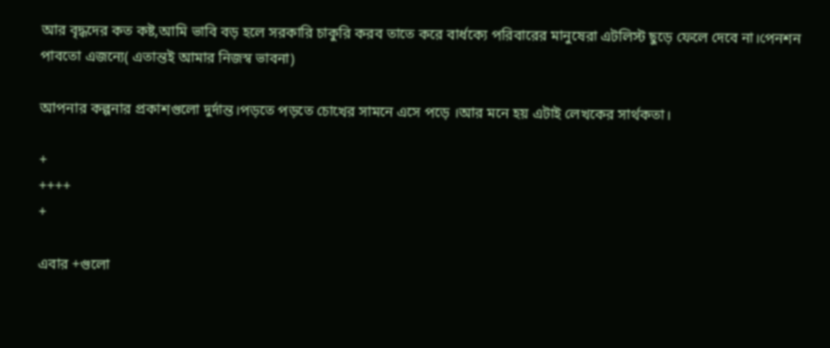আর বৃদ্ধদের কত কষ্ট,আমি ভাবি বড় হলে সরকারি চাকুরি করব তাতে করে বার্ধক্যে পরিবারের মানুষেরা এটলিস্ট ছুড়ে ফেলে দেবে না।পেনশন পাবতো এজন্যে( এতান্তই আমার নিজস্ব ভাবনা)

আপনার কল্পনার প্রকাশগুলো দুর্দান্ত।পড়তে পড়তে চোখের সামনে এসে পড়ে ।আর মনে হয় এটাই লেখকের সার্থকতা।

+
++++
+

এবার +গুলো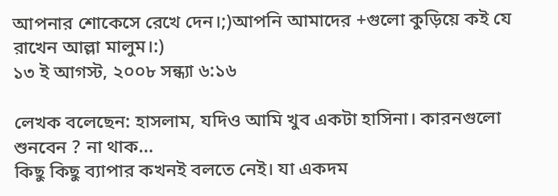আপনার শোকেসে রেখে দেন।;)আপনি আমাদের +গুলো কুড়িয়ে কই যে রাখেন আল্লা মালুম।:)
১৩ ই আগস্ট, ২০০৮ সন্ধ্যা ৬:১৬

লেখক বলেছেন: হাসলাম, যদিও আমি খুব একটা হাসিনা। কারনগুলো শুনবেন ? না থাক...
কিছু কিছু ব্যাপার কখনই বলতে নেই। যা একদম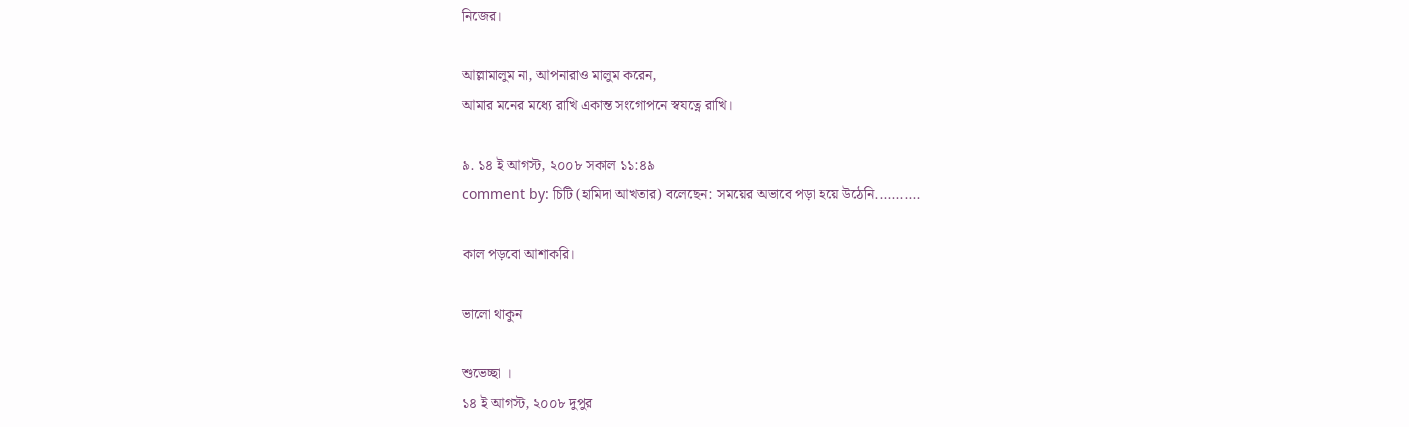নিজের।

আল্লামালুম না, আপনারাও মালুম করেন,
আমার মনের মধ্যে রাখি একান্ত সংগোপনে স্বযত্নে রাখি।

৯. ১৪ ই আগস্ট, ২০০৮ সকাল ১১:৪৯
comment by: চিটি (হামিদা আখতার) বলেছেন: সময়ের অভাবে পড়া হয়ে উঠেনি...........

কাল পড়বো আশাকরি।

ভালো থাকুন

শুভেচ্ছা ।
১৪ ই আগস্ট, ২০০৮ দুপুর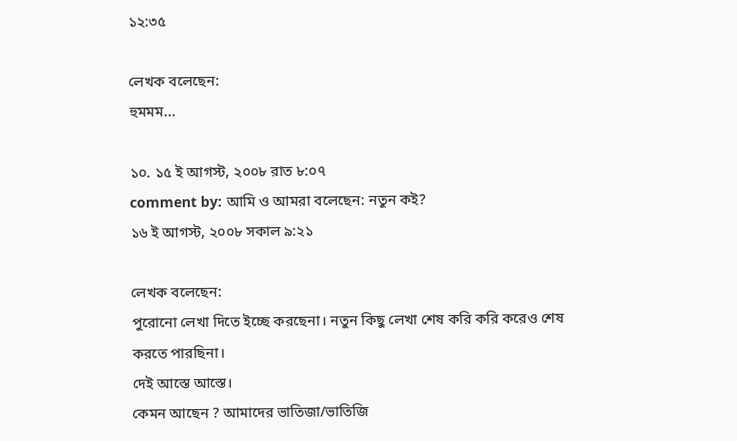১২:৩৫

লেখক বলেছেন:
হুমমম...

১০. ১৫ ই আগস্ট, ২০০৮ রাত ৮:০৭
comment by: আমি ও আমরা বলেছেন: নতুন কই?
১৬ ই আগস্ট, ২০০৮ সকাল ৯:২১

লেখক বলেছেন:
পুরোনো লেখা দিতে ইচ্ছে করছেনা। নতুন কিছু লেখা শেষ করি করি করেও শেষ করতে পারছিনা।
দেই আস্তে আস্তে।
কেমন আছেন ? আমাদের ভাতিজা/ভাতিজি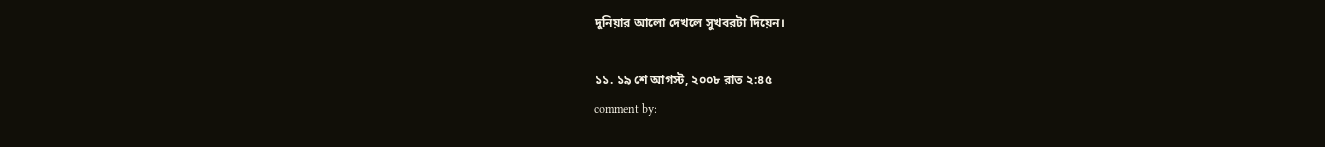দুনিয়ার আলো দেখলে সুখবরটা দিয়েন।

১১. ১৯ শে আগস্ট, ২০০৮ রাত ২:৪৫
comment by: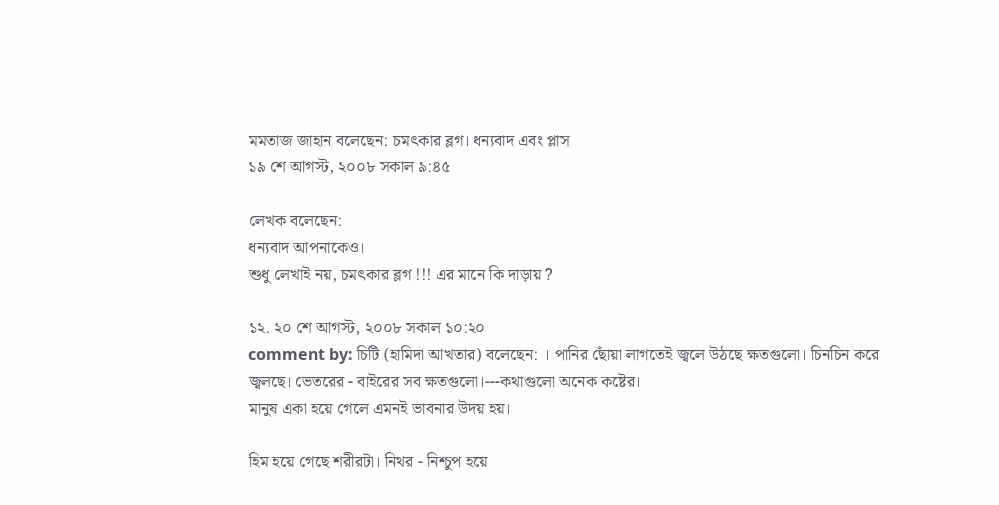মমতাজ জাহান বলেছেন: চমৎকার ব্লগ। ধন্যবাদ এবং প্লাস
১৯ শে আগস্ট, ২০০৮ সকাল ৯:৪৫

লেখক বলেছেন:
ধন্যবাদ আপনাকেও।
শুধু লেখাই নয়, চমৎকার ব্লগ !!! এর মানে কি দাড়ায় ?

১২. ২০ শে আগস্ট, ২০০৮ সকাল ১০:২০
comment by: চিটি (হামিদা আখতার) বলেছেন: । পানির ছোঁয়া লাগতেই জ্বলে উঠছে ক্ষতগুলো। চিনচিন করে জ্বলছে। ভেতরের - বাইরের সব ক্ষতগুলো।---কথাগুলো অনেক কষ্টের।
মানুষ একা হয়ে গেলে এমনই ভাবনার উদয় হয়।

হিম হয়ে গেছে শরীরটা। নিথর - নিশ্চুপ হয়ে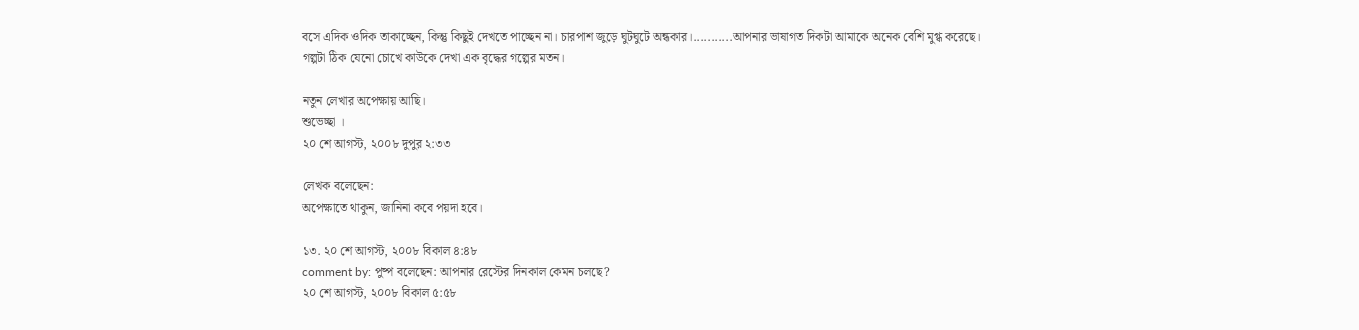বসে এদিক ওদিক তাকাচ্ছেন, কিন্তু কিছুই দেখতে পাচ্ছেন না। চারপাশ জুড়ে ঘুটঘুটে অন্ধকার।...........আপনার ভাষাগত দিকটা আমাকে অনেক বেশি মুগ্ধ করেছে।
গল্পটা ঠিক যেনো চোখে কাউকে দেখা এক বৃদ্ধের গল্পের মতন।

নতুন লেখার অপেক্ষায় আছি।
শুভেচ্ছা ।
২০ শে আগস্ট, ২০০৮ দুপুর ২:৩৩

লেখক বলেছেন:
অপেক্ষাতে থাকুন, জানিনা কবে পয়দা হবে।

১৩. ২০ শে আগস্ট, ২০০৮ বিকাল ৪:৪৮
comment by: পুষ্প বলেছেন: আপনার রেস্টের দিনকাল কেমন চলছে?
২০ শে আগস্ট, ২০০৮ বিকাল ৫:৫৮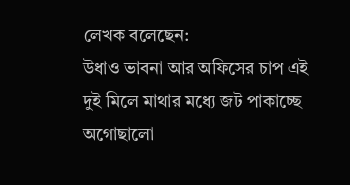লেখক বলেছেন:
উধাও ভাবনা আর অফিসের চাপ এই দুই মিলে মাথার মধ্যে জট পাকাচ্ছে অগোছালো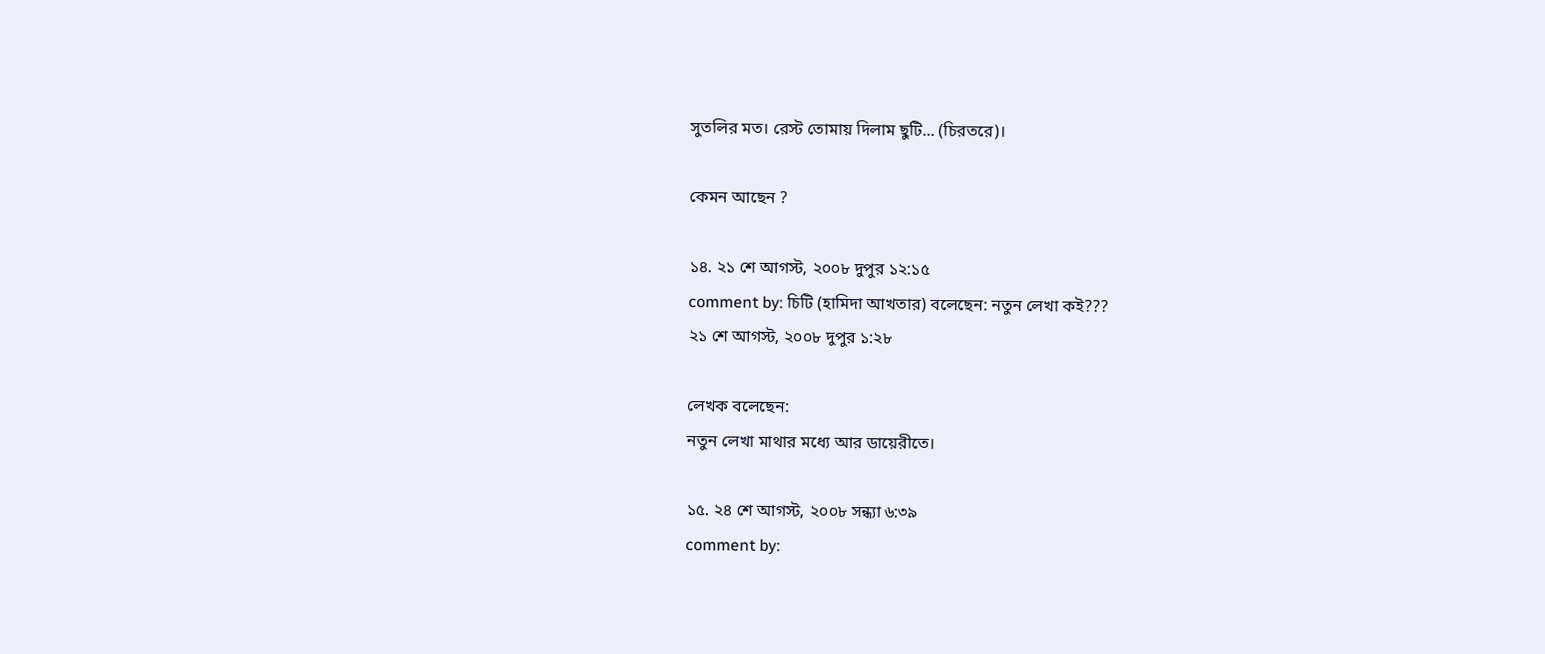সুতলির মত। রেস্ট তোমায় দিলাম ছুটি... (চিরতরে)।

কেমন আছেন ?

১৪. ২১ শে আগস্ট, ২০০৮ দুপুর ১২:১৫
comment by: চিটি (হামিদা আখতার) বলেছেন: নতুন লেখা কই???
২১ শে আগস্ট, ২০০৮ দুপুর ১:২৮

লেখক বলেছেন:
নতুন লেখা মাথার মধ্যে আর ডায়েরীতে।

১৫. ২৪ শে আগস্ট, ২০০৮ সন্ধ্যা ৬:৩৯
comment by: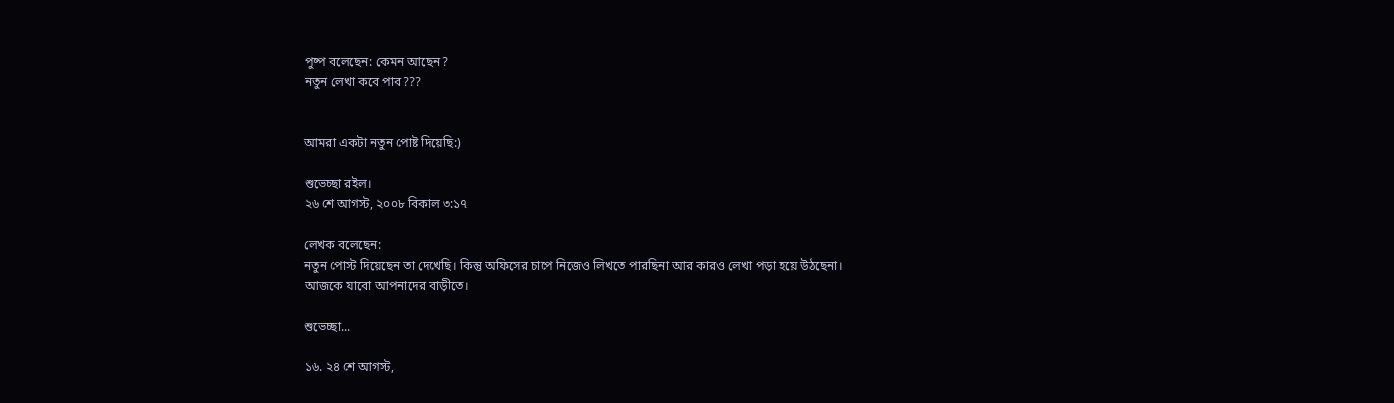পুষ্প বলেছেন: কেমন আছেন?
নতুন লেখা কবে পাব???


আমরা একটা নতুন পোষ্ট দিয়েছি:)

শুভেচ্ছা রইল।
২৬ শে আগস্ট, ২০০৮ বিকাল ৩:১৭

লেখক বলেছেন:
নতুন পোস্ট দিয়েছেন তা দেখেছি। কিন্তু অফিসের চাপে নিজেও লিখতে পারছিনা আর কারও লেখা পড়া হয়ে উঠছেনা।
আজকে যাবো আপনাদের বাড়ীতে।

শুভেচ্ছা...

১৬. ২৪ শে আগস্ট,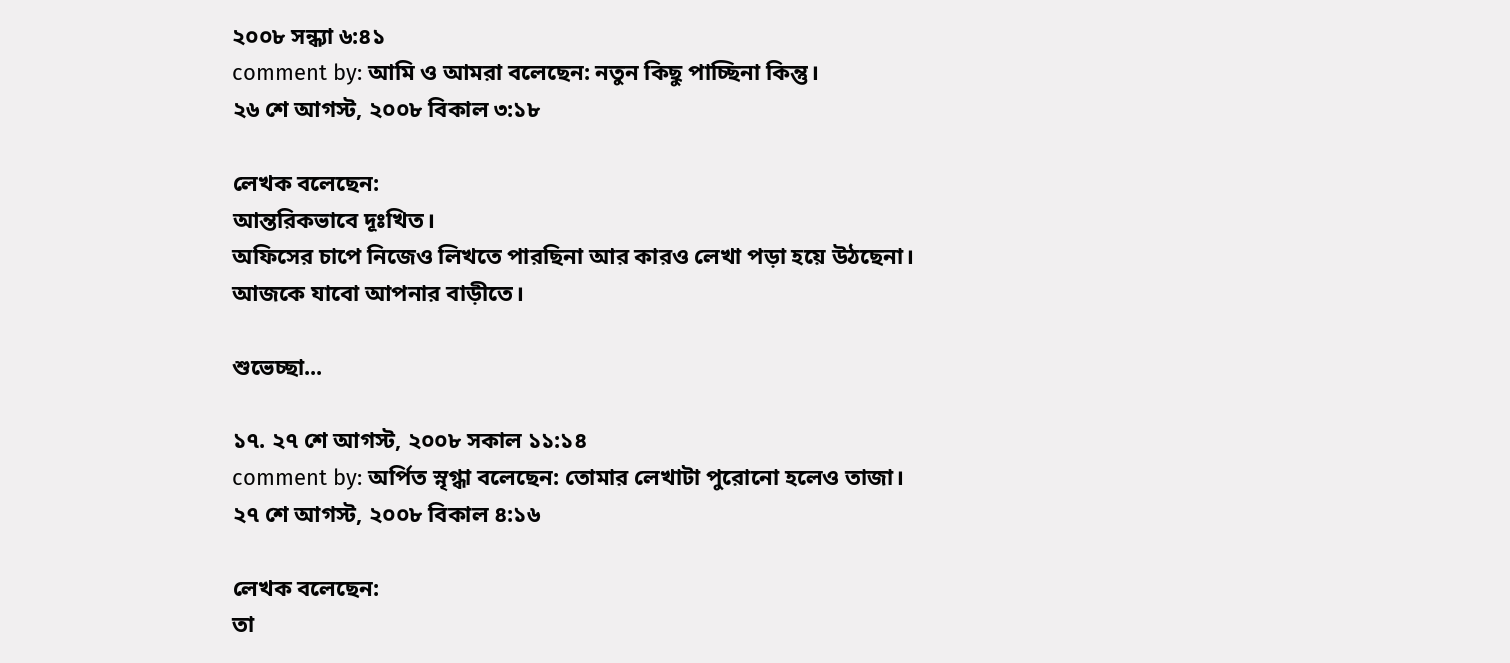২০০৮ সন্ধ্যা ৬:৪১
comment by: আমি ও আমরা বলেছেন: নতুন কিছু পাচ্ছিনা কিন্তু।
২৬ শে আগস্ট, ২০০৮ বিকাল ৩:১৮

লেখক বলেছেন:
আন্তরিকভাবে দূঃখিত।
অফিসের চাপে নিজেও লিখতে পারছিনা আর কারও লেখা পড়া হয়ে উঠছেনা।
আজকে যাবো আপনার বাড়ীতে।

শুভেচ্ছা...

১৭. ২৭ শে আগস্ট, ২০০৮ সকাল ১১:১৪
comment by: অর্পিত স্নৃগ্ধা বলেছেন: তোমার লেখাটা পুরোনো হলেও তাজা।
২৭ শে আগস্ট, ২০০৮ বিকাল ৪:১৬

লেখক বলেছেন:
তা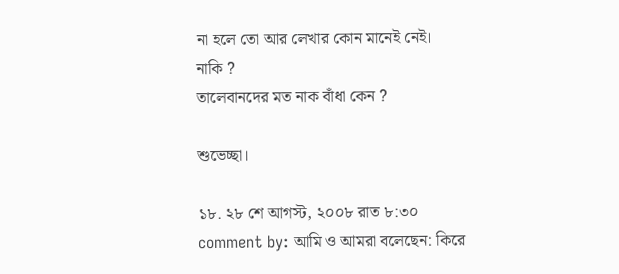না হলে তো আর লেখার কোন মানেই নেই।
নাকি ?
তালেবানদের মত নাক বাঁধা কেন ?

শুভেচ্ছা।

১৮. ২৮ শে আগস্ট, ২০০৮ রাত ৮:৩০
comment by: আমি ও আমরা বলেছেন: কিরে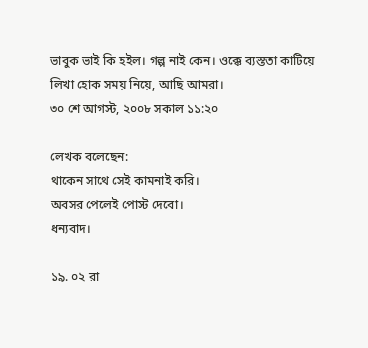ভাবুক ভাই কি হইল। গল্প নাই কেন। ওক্কে ব্যস্ততা কাটিয়ে লিখা হোক সময় নিয়ে, আছি আমরা।
৩০ শে আগস্ট, ২০০৮ সকাল ১১:২০

লেখক বলেছেন:
থাকেন সাথে সেই কামনাই করি।
অবসর পেলেই পোস্ট দেবো।
ধন্যবাদ।

১৯. ০২ রা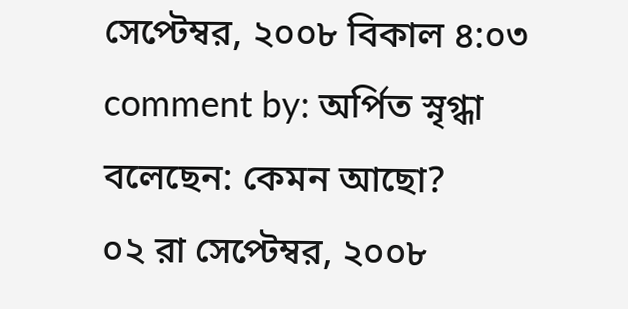সেপ্টেম্বর, ২০০৮ বিকাল ৪:০৩
comment by: অর্পিত স্নৃগ্ধা বলেছেন: কেমন আছো?
০২ রা সেপ্টেম্বর, ২০০৮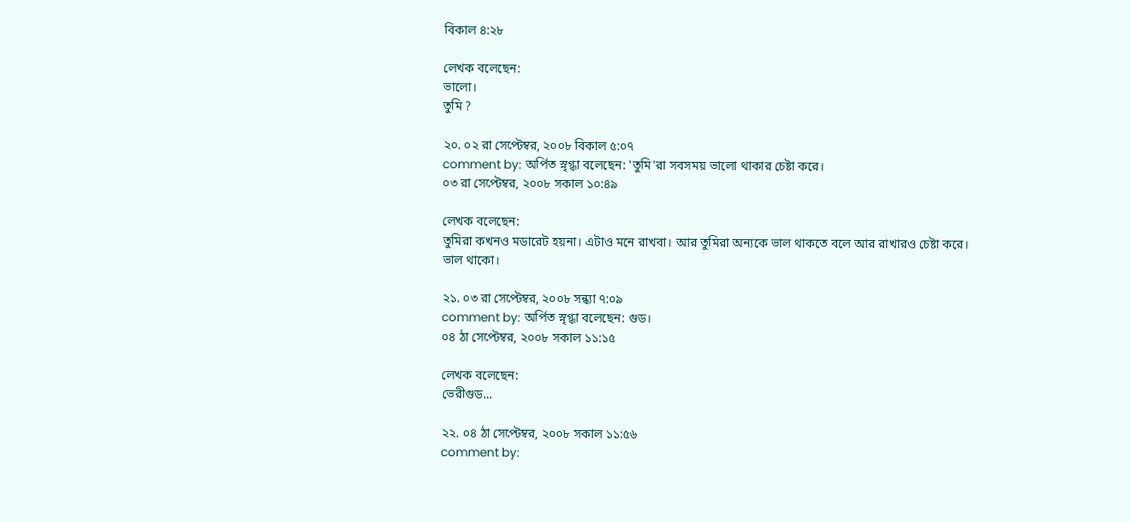বিকাল ৪:২৮

লেখক বলেছেন:
ভালো।
তুমি ?

২০. ০২ রা সেপ্টেম্বর, ২০০৮ বিকাল ৫:০৭
comment by: অর্পিত স্নৃগ্ধা বলেছেন: 'তুমি'রা সবসময় ভালো থাকার চেষ্টা করে।
০৩ রা সেপ্টেম্বর, ২০০৮ সকাল ১০:৪৯

লেখক বলেছেন:
তুমিরা কখনও মডারেট হয়না। এটাও মনে রাখবা। আর তুমিরা অন্যকে ভাল থাকতে বলে আর রাখারও চেষ্টা করে।
ভাল থাকো।

২১. ০৩ রা সেপ্টেম্বর, ২০০৮ সন্ধ্যা ৭:০৯
comment by: অর্পিত স্নৃগ্ধা বলেছেন: গুড।
০৪ ঠা সেপ্টেম্বর, ২০০৮ সকাল ১১:১৫

লেখক বলেছেন:
ভেরীগুড...

২২. ০৪ ঠা সেপ্টেম্বর, ২০০৮ সকাল ১১:৫৬
comment by: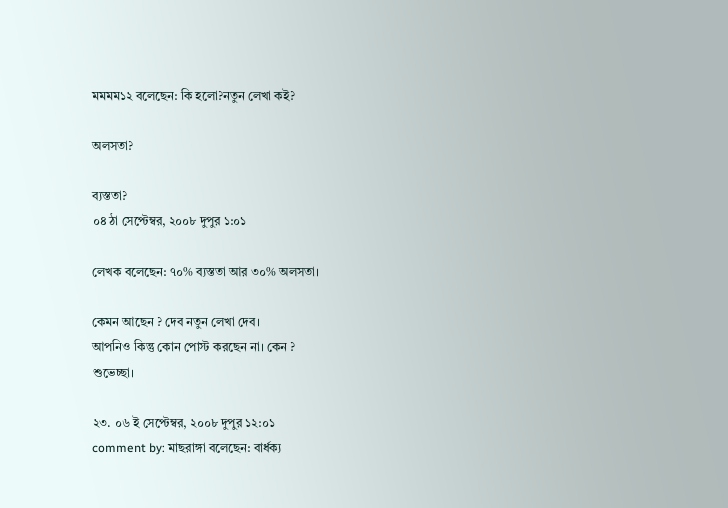মমমম১২ বলেছেন: কি হলো?নতুন লেখা কই?

অলসতা?

ব্যস্ততা?
০৪ ঠা সেপ্টেম্বর, ২০০৮ দুপুর ১:০১

লেখক বলেছেন: ৭০% ব্যস্ততা আর ৩০% অলসতা।

কেমন আছেন ? দেব নতুন লেখা দেব।
আপনিও কিন্তু কোন পোস্ট করছেন না। কেন ?
শুভেচ্ছা।

২৩. ০৬ ই সেপ্টেম্বর, ২০০৮ দুপুর ১২:০১
comment by: মাছরাঙ্গা বলেছেন: বার্ধক্য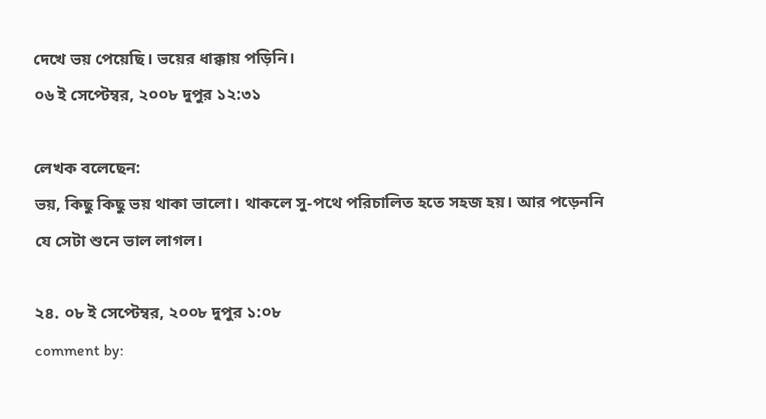দেখে ভয় পেয়েছি। ভয়ের ধাক্কায় পড়িনি।
০৬ ই সেপ্টেম্বর, ২০০৮ দুপুর ১২:৩১

লেখক বলেছেন:
ভয়, কিছু কিছু ভয় থাকা ভালো। থাকলে সু-পথে পরিচালিত হতে সহজ হয়। আর পড়েননি যে সেটা শুনে ভাল লাগল।

২৪. ০৮ ই সেপ্টেম্বর, ২০০৮ দুপুর ১:০৮
comment by: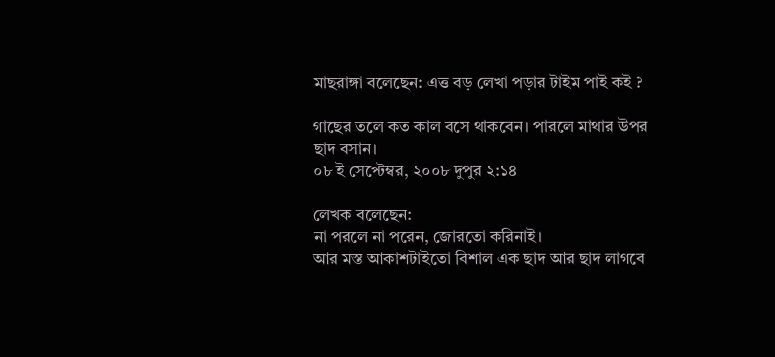মাছরাঙ্গা বলেছেন: এত্ত বড় লেখা পড়ার টাইম পাই কই ?

গাছের তলে কত কাল বসে থাকবেন। পারলে মাথার উপর ছাদ বসান।
০৮ ই সেপ্টেম্বর, ২০০৮ দুপুর ২:১৪

লেখক বলেছেন:
না পরলে না পরেন, জোরতো করিনাই।
আর মস্ত আকাশটাইতো বিশাল এক ছাদ আর ছাদ লাগবে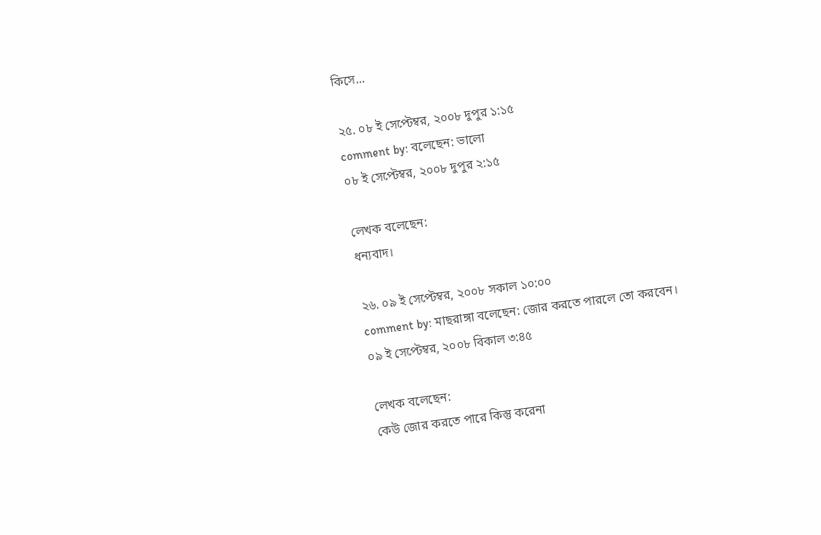কিসে...

২৫. ০৮ ই সেপ্টেম্বর, ২০০৮ দুপুর ১:১৫
comment by: বলেছেন: ভালো
০৮ ই সেপ্টেম্বর, ২০০৮ দুপুর ২:১৫

লেখক বলেছেন:
ধন্যবাদ।

২৬. ০৯ ই সেপ্টেম্বর, ২০০৮ সকাল ১০:০০
comment by: মাছরাঙ্গা বলেছেন: জোর করতে পারলে তো করবেন।
০৯ ই সেপ্টেম্বর, ২০০৮ বিকাল ৩:৪৫

লেখক বলেছেন:
কেউ জোর করতে পারে কিন্তু করেনা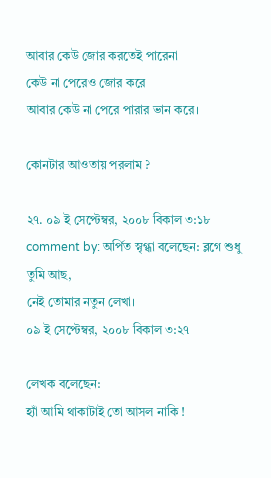আবার কেউ জোর করতেই পারেনা
কেউ না পেরেও জোর করে
আবার কেউ না পেরে পারার ভান করে।

কোনটার আওতায় পরলাম ?

২৭. ০৯ ই সেপ্টেম্বর, ২০০৮ বিকাল ৩:১৮
comment by: অর্পিত স্নৃগ্ধা বলেছেন: ব্লগে শুধু তুমি আছ,
নেই তোমার নতুন লেখা।
০৯ ই সেপ্টেম্বর, ২০০৮ বিকাল ৩:২৭

লেখক বলেছেন:
হ্যাঁ আমি থাকাটাই তো আসল নাকি !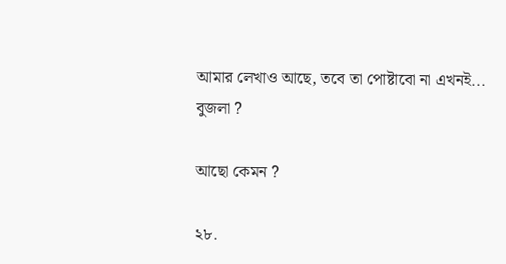আমার লেখাও আছে, তবে তা পোষ্টাবো না এখনই...
বুজলা ?

আছো কেমন ?

২৮.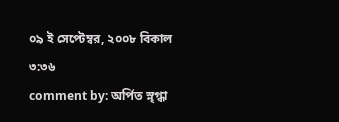০৯ ই সেপ্টেম্বর, ২০০৮ বিকাল ৩:৩৬
comment by: অর্পিত স্নৃগ্ধা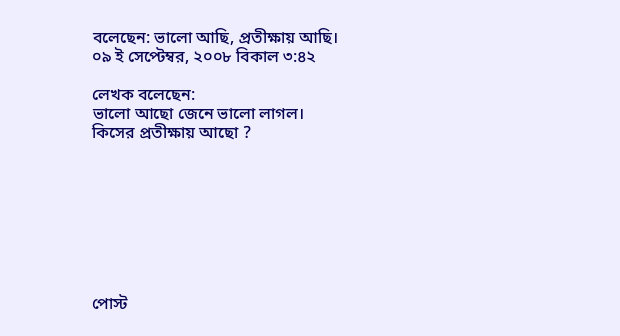বলেছেন: ভালো আছি, প্রতীক্ষায় আছি।
০৯ ই সেপ্টেম্বর, ২০০৮ বিকাল ৩:৪২

লেখক বলেছেন:
ভালো আছো জেনে ভালো লাগল।
কিসের প্রতীক্ষায় আছো ?








পোস্ট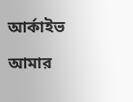আর্কাইভ

আমার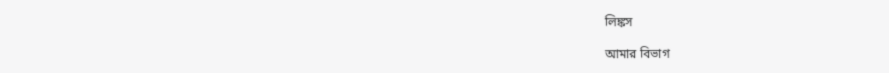লিঙ্কস

আমার বিভাগ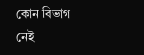কোন বিভাগ নেই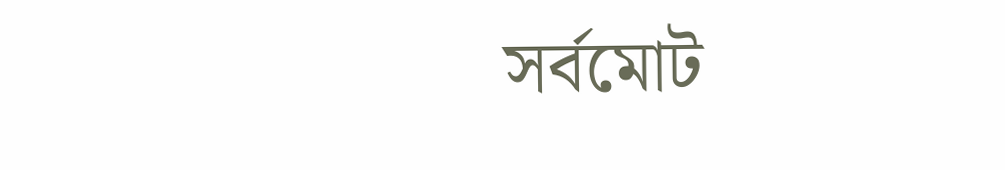সর্বমোট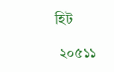হিট

 ২০৫১১